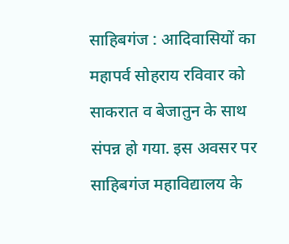साहिबगंज : आदिवासियों का महापर्व सोहराय रविवार को साकरात व बेजातुन के साथ संपन्न हो गया. इस अवसर पर साहिबगंज महाविद्यालय के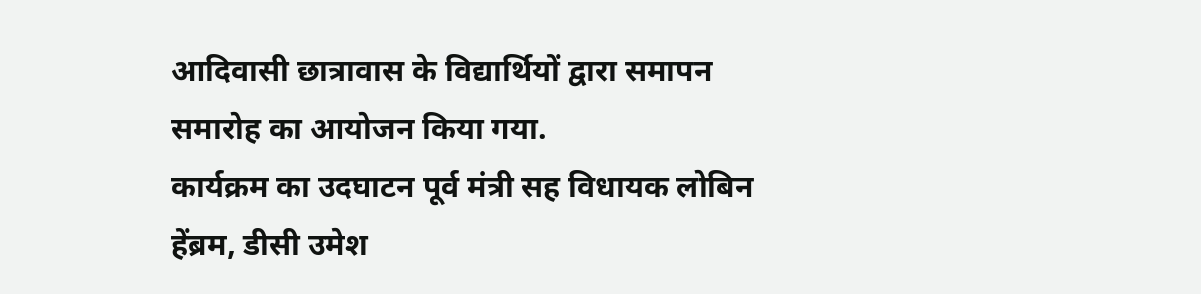आदिवासी छात्रावास के विद्यार्थियों द्वारा समापन समारोह का आयोजन किया गया.
कार्यक्रम का उदघाटन पूर्व मंत्री सह विधायक लोबिन हेंब्रम, डीसी उमेश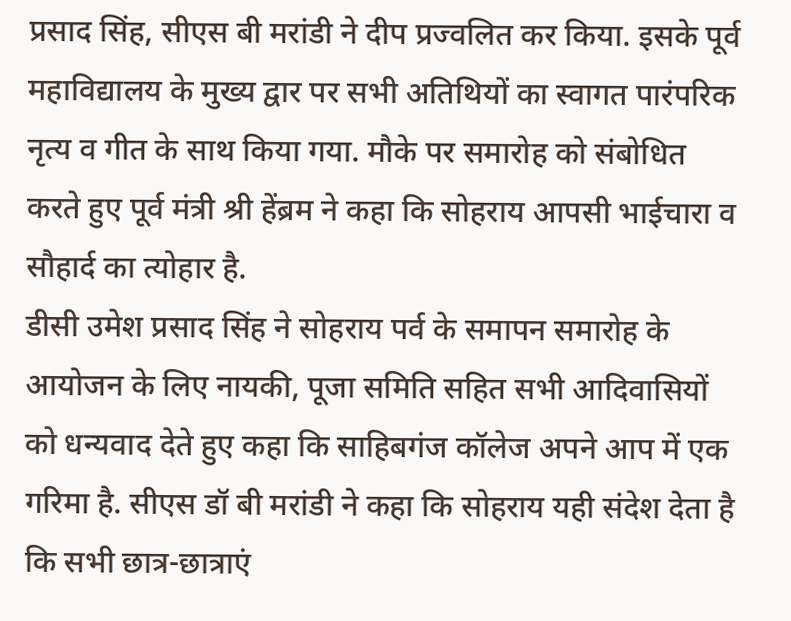प्रसाद सिंह, सीएस बी मरांडी ने दीप प्रज्वलित कर किया. इसके पूर्व महाविद्यालय के मुख्य द्वार पर सभी अतिथियों का स्वागत पारंपरिक नृत्य व गीत के साथ किया गया. मौके पर समारोह को संबोधित करते हुए पूर्व मंत्री श्री हेंब्रम ने कहा कि सोहराय आपसी भाईचारा व सौहार्द का त्योहार है.
डीसी उमेश प्रसाद सिंह ने सोहराय पर्व के समापन समारोह के आयोजन के लिए नायकी, पूजा समिति सहित सभी आदिवासियों को धन्यवाद देते हुए कहा कि साहिबगंज कॉलेज अपने आप में एक गरिमा है. सीएस डॉ बी मरांडी ने कहा कि सोहराय यही संदेश देता है कि सभी छात्र-छात्राएं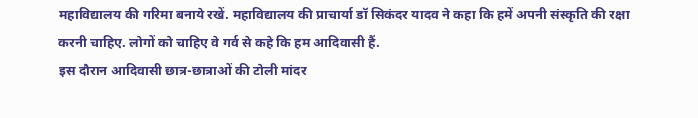महाविद्यालय की गरिमा बनाये रखें. महाविद्यालय की प्राचार्या डॉ सिकंदर यादव ने कहा कि हमें अपनी संस्कृति की रक्षा करनी चाहिए. लोगों को चाहिए वे गर्व से कहे कि हम आदिवासी हैं.
इस दौरान आदिवासी छात्र-छात्राओं की टोली मांदर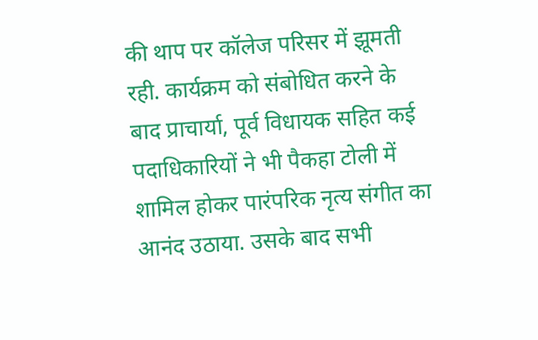की थाप पर कॉलेज परिसर में झूमती रही. कार्यक्रम को संबोधित करने के बाद प्राचार्या, पूर्व विधायक सहित कई पदाधिकारियों ने भी पैकहा टोली में शामिल होकर पारंपरिक नृत्य संगीत का आनंद उठाया. उसके बाद सभी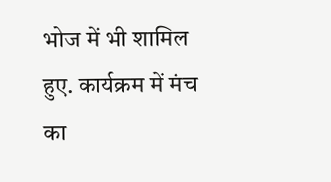भोज में भी शामिल हुए. कार्यक्रम में मंच का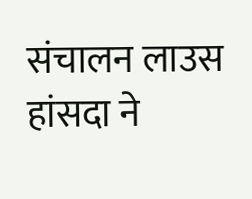संचालन लाउस हांसदा ने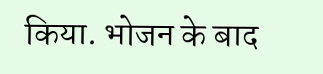किया. भोजन के बाद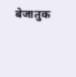बेजातुक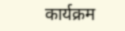कार्यक्रम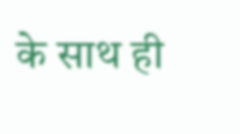के साथ ही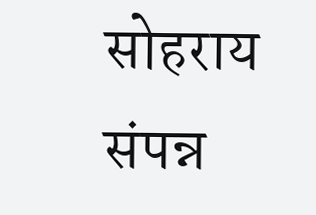सोहराय संपन्न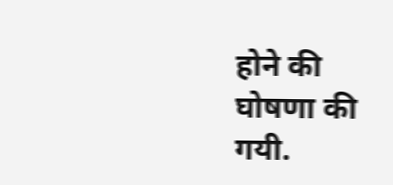होने की घोषणा की गयी.